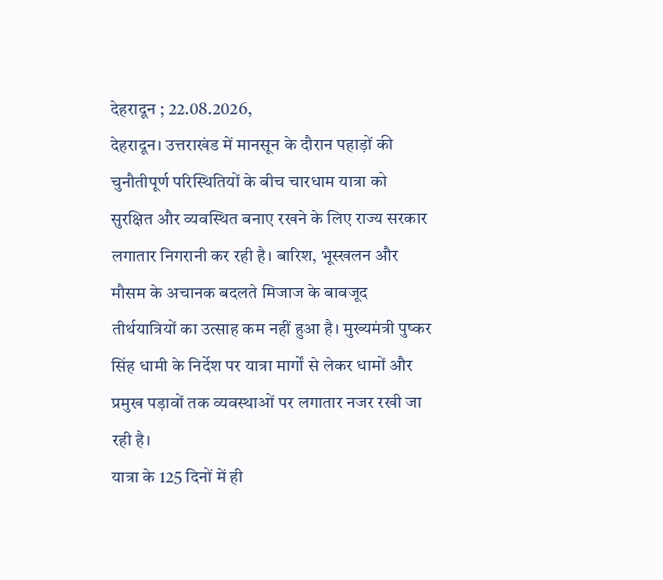देहरादून ; 22.08.2026,
देहरादून। उत्तराखंड में मानसून के दौरान पहाड़ों की चुनौतीपूर्ण परिस्थितियों के बीच चारधाम यात्रा को सुरक्षित और व्यवस्थित बनाए रखने के लिए राज्य सरकार लगातार निगरानी कर रही है। बारिश, भूस्खलन और मौसम के अचानक बदलते मिजाज के बावजूद तीर्थयात्रियों का उत्साह कम नहीं हुआ है। मुख्यमंत्री पुष्कर सिंह धामी के निर्देश पर यात्रा मार्गों से लेकर धामों और प्रमुख पड़ावों तक व्यवस्थाओं पर लगातार नजर रखी जा रही है।
यात्रा के 125 दिनों में ही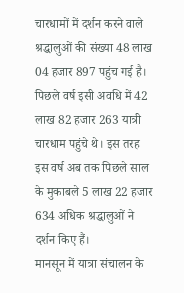चारधामों में दर्शन करने वाले श्रद्धालुओं की संख्या 48 लाख 04 हजार 897 पहुंच गई है। पिछले वर्ष इसी अवधि में 42 लाख 82 हजार 263 यात्री चारधाम पहुंचे थे। इस तरह इस वर्ष अब तक पिछले साल के मुकाबले 5 लाख 22 हजार 634 अधिक श्रद्धालुओं ने दर्शन किए हैं।
मानसून में यात्रा संचालन के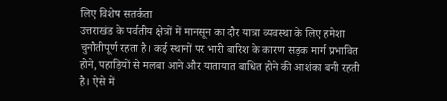लिए विशेष सतर्कता
उत्तराखंड के पर्वतीय क्षेत्रों में मानसून का दौर यात्रा व्यवस्था के लिए हमेशा चुनौतीपूर्ण रहता है। कई स्थानों पर भारी बारिश के कारण सड़क मार्ग प्रभावित होने, पहाड़ियों से मलबा आने और यातायात बाधित होने की आशंका बनी रहती है। ऐसे में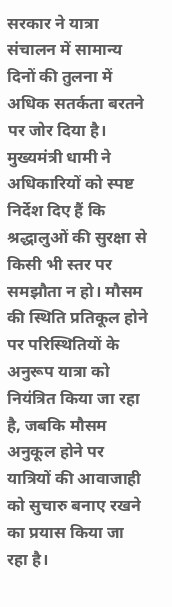सरकार ने यात्रा संचालन में सामान्य दिनों की तुलना में अधिक सतर्कता बरतने पर जोर दिया है।
मुख्यमंत्री धामी ने अधिकारियों को स्पष्ट निर्देश दिए हैं कि श्रद्धालुओं की सुरक्षा से किसी भी स्तर पर समझौता न हो। मौसम की स्थिति प्रतिकूल होने पर परिस्थितियों के अनुरूप यात्रा को नियंत्रित किया जा रहा है, जबकि मौसम अनुकूल होने पर यात्रियों की आवाजाही को सुचारु बनाए रखने का प्रयास किया जा रहा है।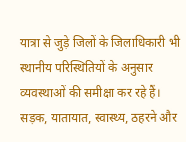यात्रा से जुड़े जिलों के जिलाधिकारी भी स्थानीय परिस्थितियों के अनुसार व्यवस्थाओं की समीक्षा कर रहे हैं। सड़क, यातायात, स्वास्थ्य, ठहरने और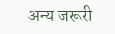अन्य जरूरी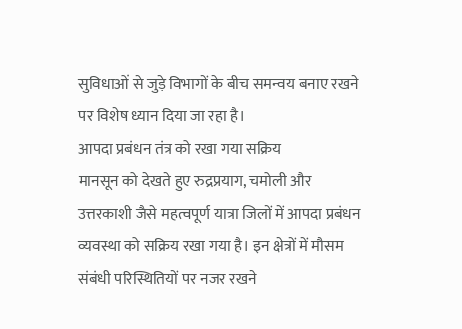सुविधाओं से जुड़े विभागों के बीच समन्वय बनाए रखने पर विशेष ध्यान दिया जा रहा है।
आपदा प्रबंधन तंत्र को रखा गया सक्रिय
मानसून को देखते हुए रुद्रप्रयाग, चमोली और उत्तरकाशी जैसे महत्वपूर्ण यात्रा जिलों में आपदा प्रबंधन व्यवस्था को सक्रिय रखा गया है। इन क्षेत्रों में मौसम संबंधी परिस्थितियों पर नजर रखने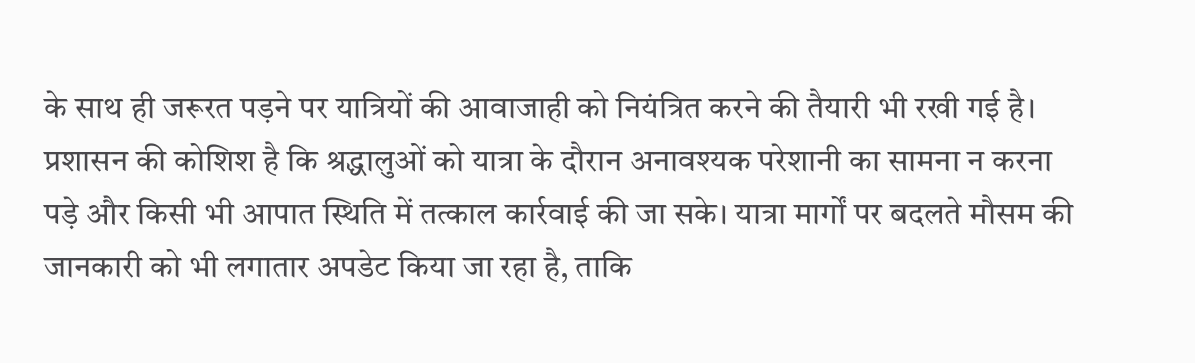के साथ ही जरूरत पड़ने पर यात्रियों की आवाजाही को नियंत्रित करने की तैयारी भी रखी गई है।
प्रशासन की कोशिश है कि श्रद्धालुओं को यात्रा के दौरान अनावश्यक परेशानी का सामना न करना पड़े और किसी भी आपात स्थिति में तत्काल कार्रवाई की जा सके। यात्रा मार्गों पर बदलते मौसम की जानकारी को भी लगातार अपडेट किया जा रहा है, ताकि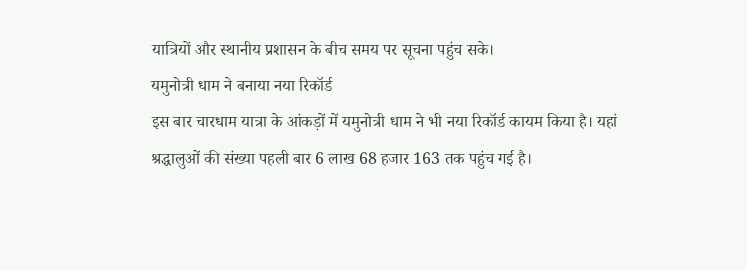यात्रियों और स्थानीय प्रशासन के बीच समय पर सूचना पहुंच सके।
यमुनोत्री धाम ने बनाया नया रिकॉर्ड
इस बार चारधाम यात्रा के आंकड़ों में यमुनोत्री धाम ने भी नया रिकॉर्ड कायम किया है। यहां श्रद्धालुओं की संख्या पहली बार 6 लाख 68 हजार 163 तक पहुंच गई है।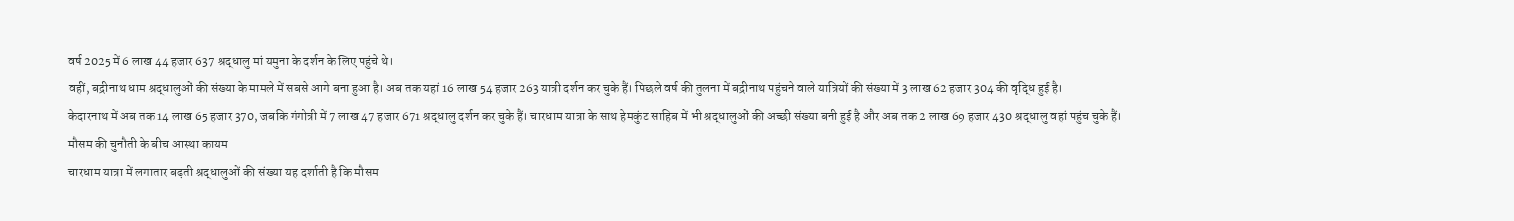वर्ष 2025 में 6 लाख 44 हजार 637 श्रद्धालु मां यमुना के दर्शन के लिए पहुंचे थे।
वहीं, बद्रीनाथ धाम श्रद्धालुओं की संख्या के मामले में सबसे आगे बना हुआ है। अब तक यहां 16 लाख 54 हजार 263 यात्री दर्शन कर चुके हैं। पिछले वर्ष की तुलना में बद्रीनाथ पहुंचने वाले यात्रियों की संख्या में 3 लाख 62 हजार 304 की वृद्धि हुई है।
केदारनाथ में अब तक 14 लाख 65 हजार 370, जबकि गंगोत्री में 7 लाख 47 हजार 671 श्रद्धालु दर्शन कर चुके हैं। चारधाम यात्रा के साथ हेमकुंट साहिब में भी श्रद्धालुओं की अच्छी संख्या बनी हुई है और अब तक 2 लाख 69 हजार 430 श्रद्धालु वहां पहुंच चुके हैं।
मौसम की चुनौती के बीच आस्था कायम
चारधाम यात्रा में लगातार बढ़ती श्रद्धालुओं की संख्या यह दर्शाती है कि मौसम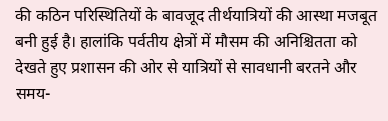की कठिन परिस्थितियों के बावजूद तीर्थयात्रियों की आस्था मजबूत बनी हुई है। हालांकि पर्वतीय क्षेत्रों में मौसम की अनिश्चितता को देखते हुए प्रशासन की ओर से यात्रियों से सावधानी बरतने और समय-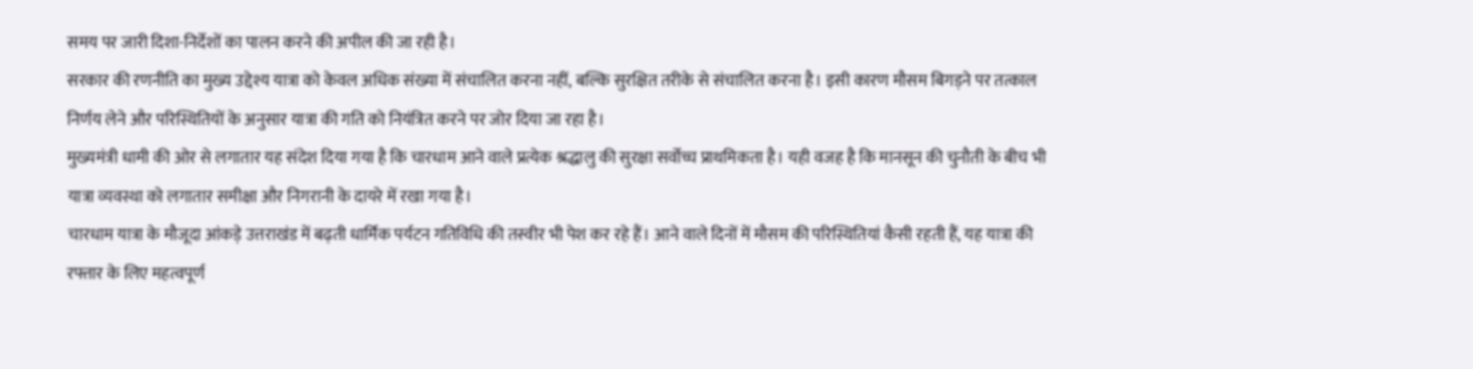समय पर जारी दिशा-निर्देशों का पालन करने की अपील की जा रही है।
सरकार की रणनीति का मुख्य उद्देश्य यात्रा को केवल अधिक संख्या में संचालित करना नहीं, बल्कि सुरक्षित तरीके से संचालित करना है। इसी कारण मौसम बिगड़ने पर तत्काल निर्णय लेने और परिस्थितियों के अनुसार यात्रा की गति को नियंत्रित करने पर जोर दिया जा रहा है।
मुख्यमंत्री धामी की ओर से लगातार यह संदेश दिया गया है कि चारधाम आने वाले प्रत्येक श्रद्धालु की सुरक्षा सर्वोच्च प्राथमिकता है। यही वजह है कि मानसून की चुनौती के बीच भी यात्रा व्यवस्था को लगातार समीक्षा और निगरानी के दायरे में रखा गया है।
चारधाम यात्रा के मौजूदा आंकड़े उत्तराखंड में बढ़ती धार्मिक पर्यटन गतिविधि की तस्वीर भी पेश कर रहे हैं। आने वाले दिनों में मौसम की परिस्थितियां कैसी रहती हैं, यह यात्रा की रफ्तार के लिए महत्वपूर्ण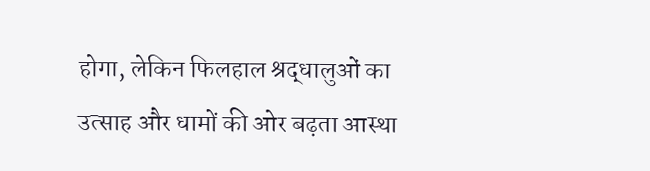होगा, लेकिन फिलहाल श्रद्धालुओं का उत्साह और धामों की ओर बढ़ता आस्था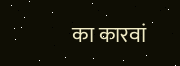का कारवां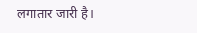लगातार जारी है।